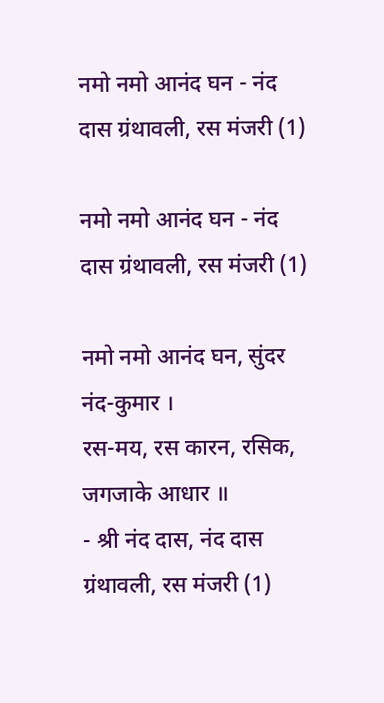नमो नमो आनंद घन - नंद दास ग्रंथावली, रस मंजरी (1)

नमो नमो आनंद घन - नंद दास ग्रंथावली, रस मंजरी (1)

नमो नमो आनंद घन, सुंदर नंद-कुमार ।
रस-मय, रस कारन, रसिक, जगजाके आधार ॥
- श्री नंद दास, नंद दास ग्रंथावली, रस मंजरी (1)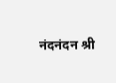नंदनंदन श्री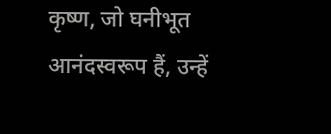कृष्ण, जो घनीभूत आनंदस्वरूप हैं, उन्हें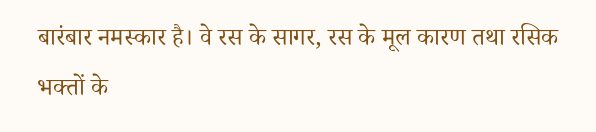बारंबार नमस्कार है। वे रस के सागर, रस के मूल कारण तथा रसिक भक्तों के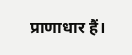प्राणाधार हैं।